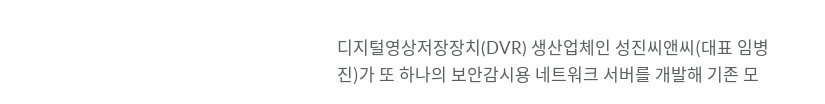디지털영상저장장치(DVR) 생산업체인 성진씨앤씨(대표 임병진)가 또 하나의 보안감시용 네트워크 서버를 개발해 기존 모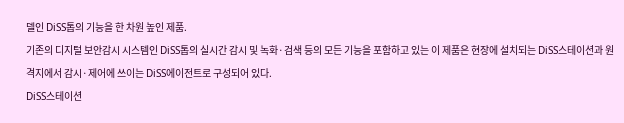델인 DiSS톱의 기능을 한 차원 높인 제품.
기존의 디지털 보안감시 시스템인 DiSS톱의 실시간 감시 및 녹화·검색 등의 모든 기능을 포함하고 있는 이 제품은 현장에 설치되는 DiSS스테이션과 원격지에서 감시·제어에 쓰이는 DiSS에이전트로 구성되어 있다.
DiSS스테이션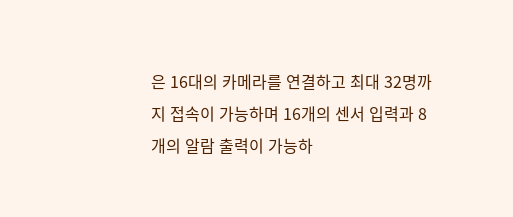은 16대의 카메라를 연결하고 최대 32명까지 접속이 가능하며 16개의 센서 입력과 8개의 알람 출력이 가능하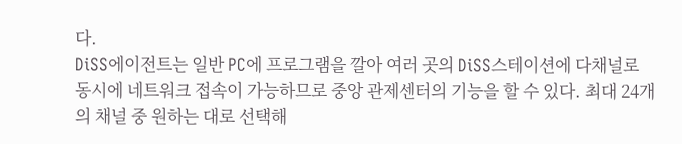다.
DiSS에이전트는 일반 PC에 프로그램을 깔아 여러 곳의 DiSS스테이션에 다채널로 동시에 네트워크 접속이 가능하므로 중앙 관제센터의 기능을 할 수 있다. 최대 24개의 채널 중 원하는 대로 선택해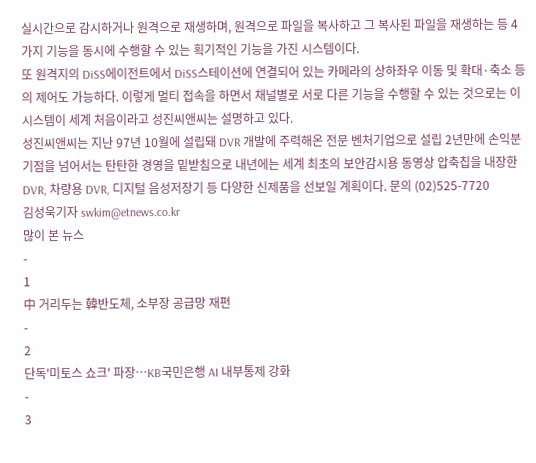실시간으로 감시하거나 원격으로 재생하며, 원격으로 파일을 복사하고 그 복사된 파일을 재생하는 등 4가지 기능을 동시에 수행할 수 있는 획기적인 기능을 가진 시스템이다.
또 원격지의 DiSS에이전트에서 DiSS스테이션에 연결되어 있는 카메라의 상하좌우 이동 및 확대·축소 등의 제어도 가능하다. 이렇게 멀티 접속을 하면서 채널별로 서로 다른 기능을 수행할 수 있는 것으로는 이 시스템이 세계 처음이라고 성진씨앤씨는 설명하고 있다.
성진씨앤씨는 지난 97년 10월에 설립돼 DVR 개발에 주력해온 전문 벤처기업으로 설립 2년만에 손익분기점을 넘어서는 탄탄한 경영을 밑받침으로 내년에는 세계 최초의 보안감시용 동영상 압축칩을 내장한 DVR, 차량용 DVR, 디지털 음성저장기 등 다양한 신제품을 선보일 계획이다. 문의 (02)525-7720
김성욱기자 swkim@etnews.co.kr
많이 본 뉴스
-
1
中 거리두는 韓반도체, 소부장 공급망 재편
-
2
단독'미토스 쇼크' 파장…KB국민은행 AI 내부통제 강화
-
3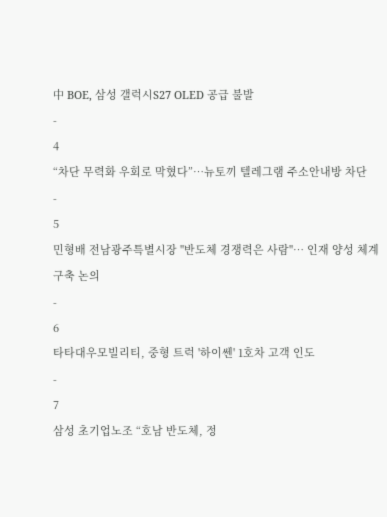中 BOE, 삼성 갤럭시S27 OLED 공급 불발
-
4
“차단 무력화 우회로 막혔다”…뉴토끼 텔레그램 주소안내방 차단
-
5
민형배 전남광주특별시장 "반도체 경쟁력은 사람"… 인재 양성 체계 구축 논의
-
6
타타대우모빌리티, 중형 트럭 '하이쎈' 1호차 고객 인도
-
7
삼성 초기업노조 “호남 반도체, 정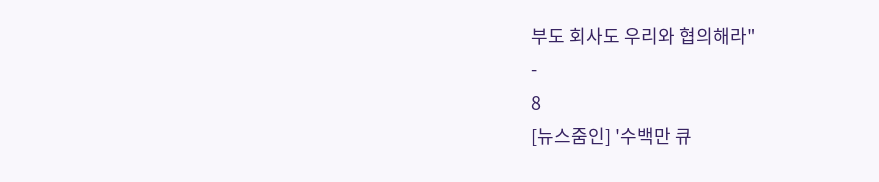부도 회사도 우리와 협의해라"
-
8
[뉴스줌인] '수백만 큐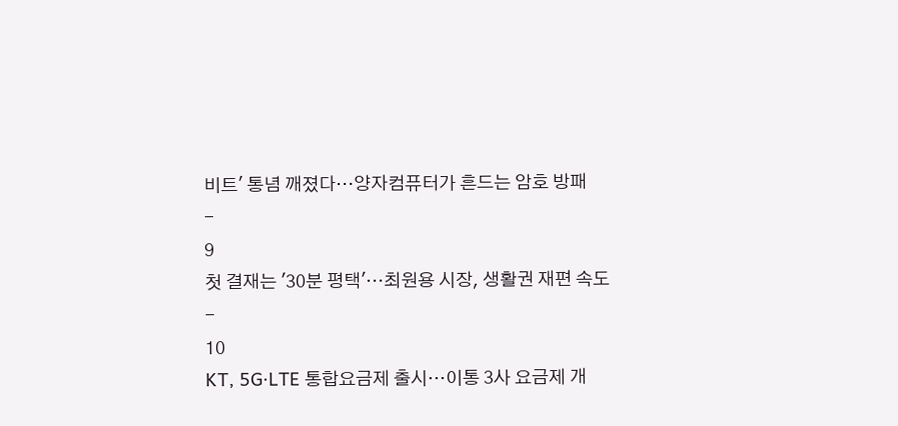비트' 통념 깨졌다…양자컴퓨터가 흔드는 암호 방패
-
9
첫 결재는 '30분 평택'…최원용 시장, 생활권 재편 속도
-
10
KT, 5G·LTE 통합요금제 출시…이통 3사 요금제 개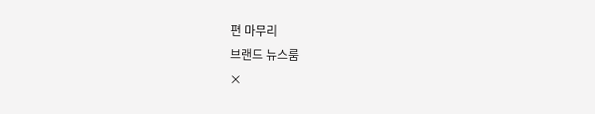편 마무리
브랜드 뉴스룸
×